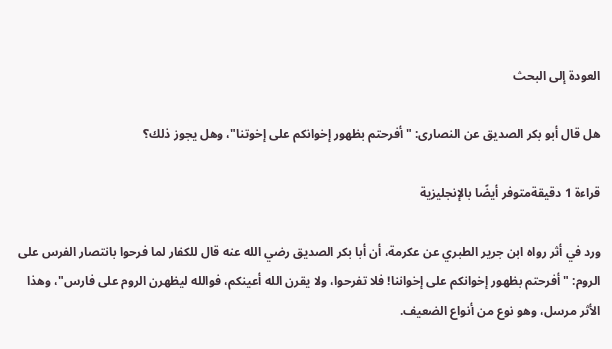العودة إلى البحث

هل قال أبو بكر الصديق عن النصارى: "أفرحتم بظهور إخوانكم على إخوتنا"، وهل يجوز ذلك؟

قراءة 1 دقيقةمتوفر أيضًا بالإنجليزية

ورد في أثر رواه ابن جرير الطبري عن عكرمة، أن أبا بكر الصديق رضي الله عنه قال للكفار لما فرحوا بانتصار الفرس على الروم: "أفرحتم بظهور إخوانكم على إخواننا! فلا تفرحوا، ولا يقرن الله أعينكم، فوالله ليظهرن الروم على فارس"، وهذا الأثر مرسل، وهو نوع من أنواع الضعيف.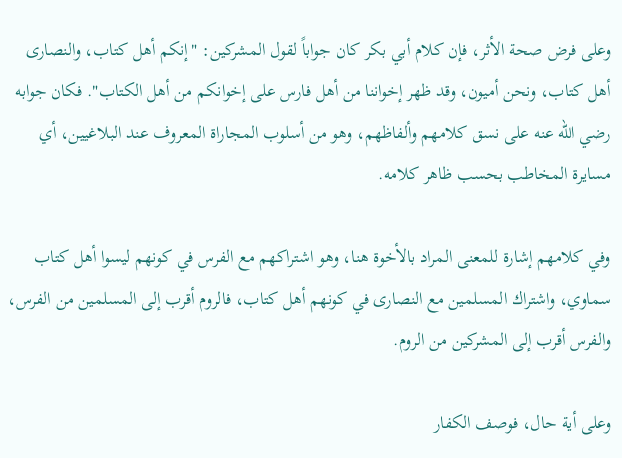وعلى فرض صحة الأثر، فإن كلام أبي بكر كان جواباً لقول المشركين: "إنكم أهل كتاب، والنصارى أهل كتاب، ونحن أميون، وقد ظهر إخواننا من أهل فارس على إخوانكم من أهل الكتاب". فكان جوابه رضي الله عنه على نسق كلامهم وألفاظهم، وهو من أسلوب المجاراة المعروف عند البلاغيين، أي مسايرة المخاطب بحسب ظاهر كلامه.

وفي كلامهم إشارة للمعنى المراد بالأخوة هنا، وهو اشتراكهم مع الفرس في كونهم ليسوا أهل كتاب سماوي، واشتراك المسلمين مع النصارى في كونهم أهل كتاب، فالروم أقرب إلى المسلمين من الفرس، والفرس أقرب إلى المشركين من الروم.

وعلى أية حال، فوصف الكفار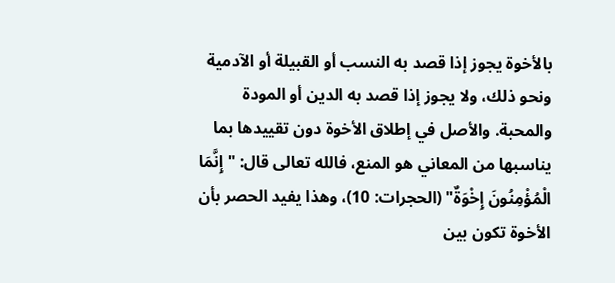بالأخوة يجوز إذا قصد به النسب أو القبيلة أو الآدمية ونحو ذلك، ولا يجوز إذا قصد به الدين أو المودة والمحبة. والأصل في إطلاق الأخوة دون تقييدها بما يناسبها من المعاني هو المنع، فالله تعالى قال: "إِنَّمَا الْمُؤْمِنُونَ إِخْوَةٌ" (الحجرات: 10)، وهذا يفيد الحصر بأن الأخوة تكون بين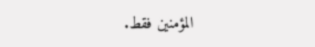المؤمنين فقط.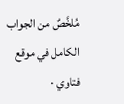مُلخَّصٌ من الجواب الكامل في موقع فتاوي ·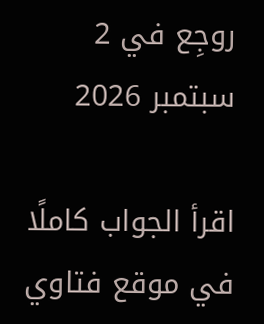روجِع في 2 سبتمبر 2026

اقرأ الجواب كاملًا في موقع فتاوي